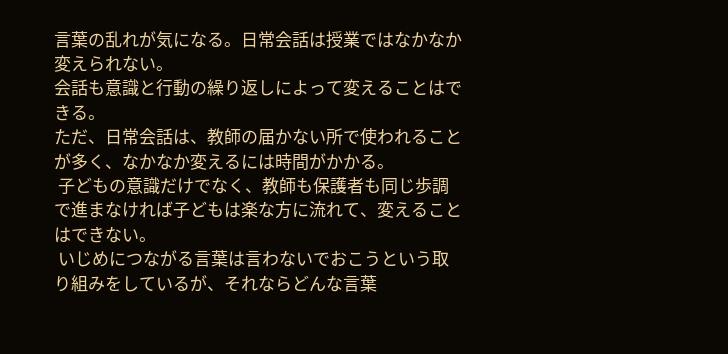言葉の乱れが気になる。日常会話は授業ではなかなか変えられない。
会話も意識と行動の繰り返しによって変えることはできる。
ただ、日常会話は、教師の届かない所で使われることが多く、なかなか変えるには時間がかかる。
 子どもの意識だけでなく、教師も保護者も同じ歩調で進まなければ子どもは楽な方に流れて、変えることはできない。
 いじめにつながる言葉は言わないでおこうという取り組みをしているが、それならどんな言葉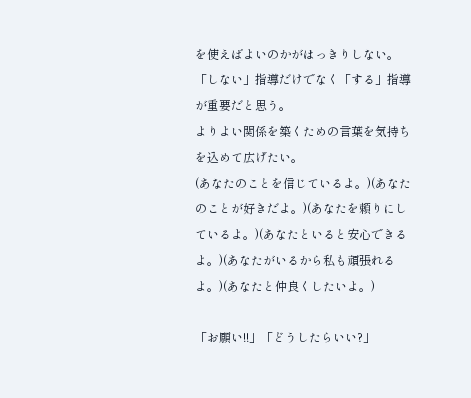を使えばよいのかがはっきりしない。
「しない」指導だけでなく「する」指導が重要だと思う。
よりよい関係を築くための言葉を気持ちを込めて広げたい。
(あなたのことを信じているよ。)(あなたのことが好きだよ。)(あなたを頼りにしているよ。)(あなたといると安心できるよ。)(あなたがいるから私も頑張れるよ。)(あなたと仲良くしたいよ。)

「お願い!!」「どうしたらいい?」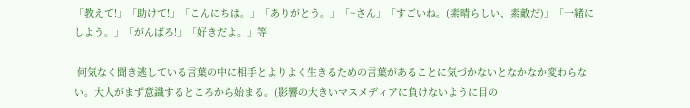「教えて!」「助けて!」「こんにちは。」「ありがとう。」「~さん」「すごいね。(素晴らしい、素敵だ)」「一緒にしよう。」「がんばろ!」「好きだよ。」等

 何気なく聞き逃している言葉の中に相手とよりよく生きるための言葉があることに気づかないとなかなか変わらない。大人がまず意識するところから始まる。(影響の大きいマスメディアに負けないように目の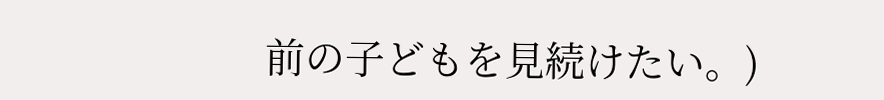前の子どもを見続けたい。)